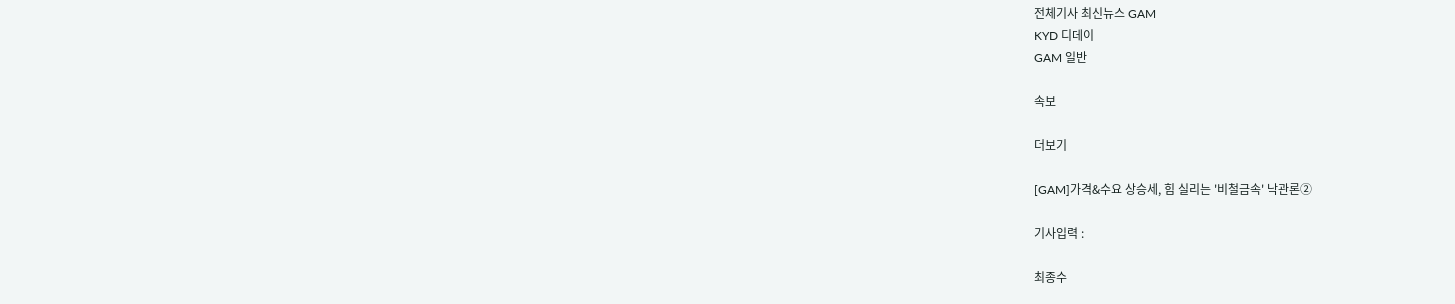전체기사 최신뉴스 GAM
KYD 디데이
GAM 일반

속보

더보기

[GAM]가격&수요 상승세, 힘 실리는 '비철금속' 낙관론②

기사입력 :

최종수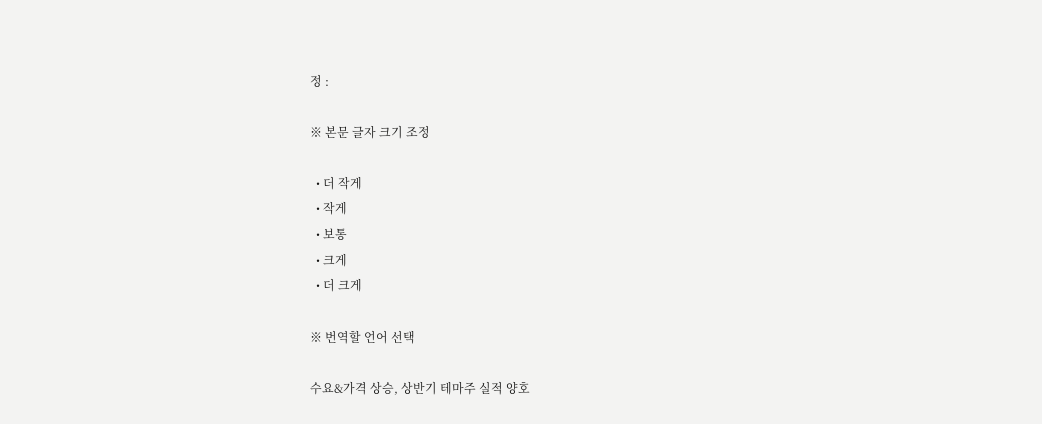정 :

※ 본문 글자 크기 조정

  • 더 작게
  • 작게
  • 보통
  • 크게
  • 더 크게

※ 번역할 언어 선택

수요&가격 상승, 상반기 테마주 실적 양호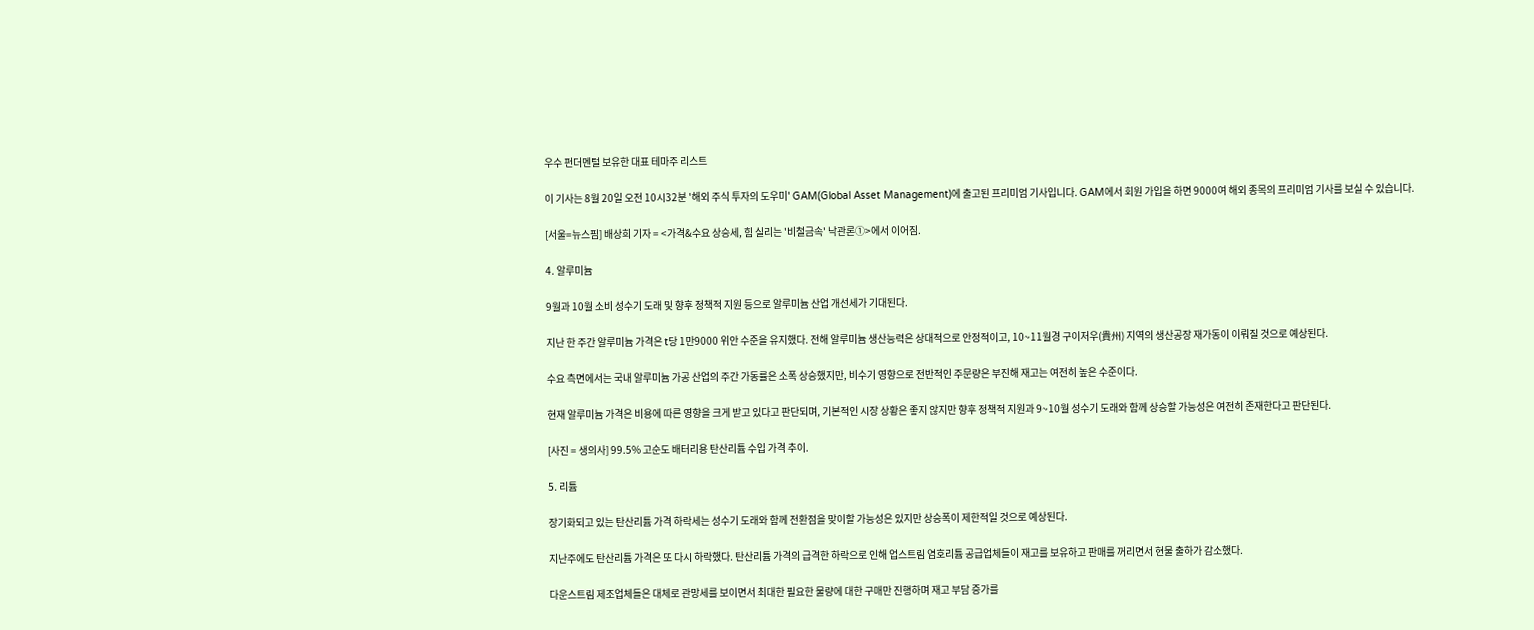우수 펀더멘털 보유한 대표 테마주 리스트

이 기사는 8월 20일 오전 10시32분 '해외 주식 투자의 도우미' GAM(Global Asset Management)에 출고된 프리미엄 기사입니다. GAM에서 회원 가입을 하면 9000여 해외 종목의 프리미엄 기사를 보실 수 있습니다.

[서울=뉴스핌] 배상희 기자 = <가격&수요 상승세, 힘 실리는 '비철금속' 낙관론①>에서 이어짐.

4. 알루미늄

9월과 10월 소비 성수기 도래 및 향후 정책적 지원 등으로 알루미늄 산업 개선세가 기대된다.

지난 한 주간 알루미늄 가격은 t당 1만9000 위안 수준을 유지했다. 전해 알루미늄 생산능력은 상대적으로 안정적이고, 10~11월경 구이저우(貴州) 지역의 생산공장 재가동이 이뤄질 것으로 예상된다.

수요 측면에서는 국내 알루미늄 가공 산업의 주간 가동률은 소폭 상승했지만, 비수기 영향으로 전반적인 주문량은 부진해 재고는 여전히 높은 수준이다.

현재 알루미늄 가격은 비용에 따른 영향을 크게 받고 있다고 판단되며, 기본적인 시장 상황은 좋지 않지만 향후 정책적 지원과 9~10월 성수기 도래와 함께 상승할 가능성은 여전히 존재한다고 판단된다.

[사진 = 생의사] 99.5% 고순도 배터리용 탄산리튬 수입 가격 추이.

5. 리튬

장기화되고 있는 탄산리튬 가격 하락세는 성수기 도래와 함께 전환점을 맞이할 가능성은 있지만 상승폭이 제한적일 것으로 예상된다.

지난주에도 탄산리튬 가격은 또 다시 하락했다. 탄산리튬 가격의 급격한 하락으로 인해 업스트림 염호리튬 공급업체들이 재고를 보유하고 판매를 꺼리면서 현물 출하가 감소했다.

다운스트림 제조업체들은 대체로 관망세를 보이면서 최대한 필요한 물량에 대한 구매만 진행하며 재고 부담 증가를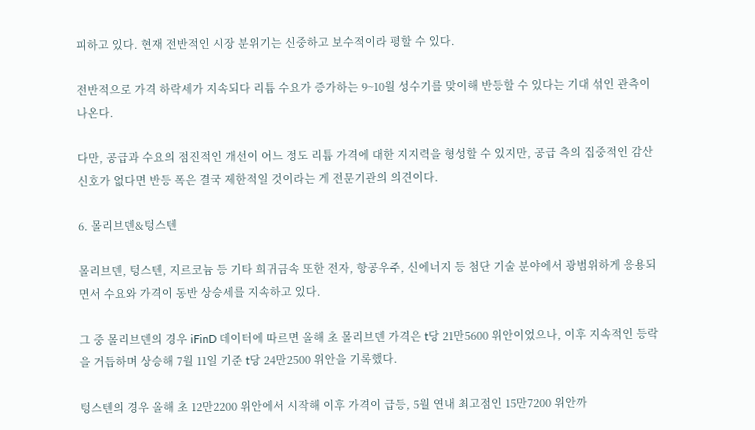피하고 있다. 현재 전반적인 시장 분위기는 신중하고 보수적이라 평할 수 있다.

전반적으로 가격 하락세가 지속되다 리튬 수요가 증가하는 9~10월 성수기를 맞이해 반등할 수 있다는 기대 섞인 관측이 나온다.

다만, 공급과 수요의 점진적인 개선이 어느 정도 리튬 가격에 대한 지지력을 형성할 수 있지만, 공급 측의 집중적인 감산 신호가 없다면 반등 폭은 결국 제한적일 것이라는 게 전문기관의 의견이다.

6. 몰리브덴&텅스텐

몰리브덴, 텅스텐, 지르코늄 등 기타 희귀금속 또한 전자, 항공우주, 신에너지 등 첨단 기술 분야에서 광범위하게 응용되면서 수요와 가격이 동반 상승세를 지속하고 있다.

그 중 몰리브덴의 경우 iFinD 데이터에 따르면 올해 초 몰리브덴 가격은 t당 21만5600 위안이었으나, 이후 지속적인 등락을 거듭하며 상승해 7월 11일 기준 t당 24만2500 위안을 기록했다.

텅스텐의 경우 올해 초 12만2200 위안에서 시작해 이후 가격이 급등, 5월 연내 최고점인 15만7200 위안까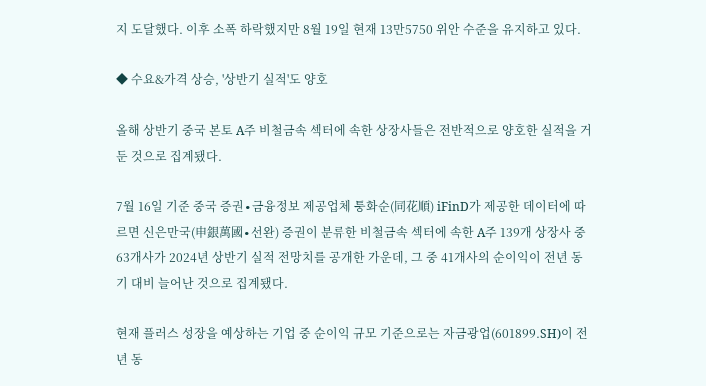지 도달했다. 이후 소폭 하락했지만 8월 19일 현재 13만5750 위안 수준을 유지하고 있다.

◆ 수요&가격 상승, '상반기 실적'도 양호

올해 상반기 중국 본토 A주 비철금속 섹터에 속한 상장사들은 전반적으로 양호한 실적을 거둔 것으로 집계됐다.

7월 16일 기준 중국 증권∙금융정보 제공업체 퉁화순(同花順) iFinD가 제공한 데이터에 따르면 신은만국(申銀萬國∙선완) 증권이 분류한 비철금속 섹터에 속한 A주 139개 상장사 중 63개사가 2024년 상반기 실적 전망치를 공개한 가운데, 그 중 41개사의 순이익이 전년 동기 대비 늘어난 것으로 집계됐다.

현재 플러스 성장을 예상하는 기업 중 순이익 규모 기준으로는 자금광업(601899.SH)이 전년 동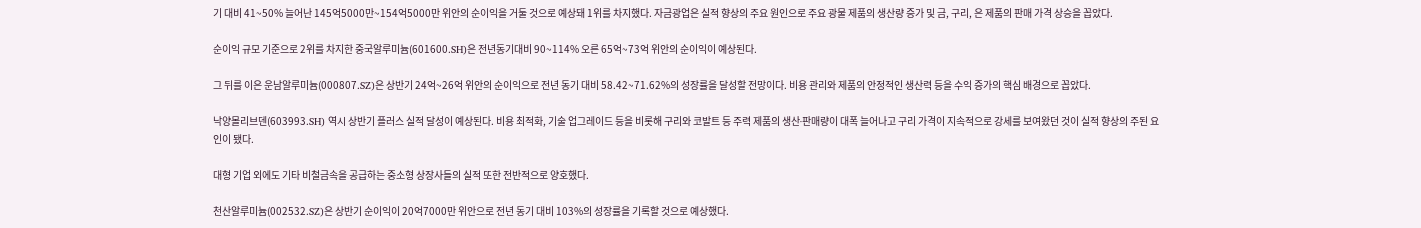기 대비 41~50% 늘어난 145억5000만~154억5000만 위안의 순이익을 거둘 것으로 예상돼 1위를 차지했다. 자금광업은 실적 향상의 주요 원인으로 주요 광물 제품의 생산량 증가 및 금, 구리, 은 제품의 판매 가격 상승을 꼽았다.

순이익 규모 기준으로 2위를 차지한 중국알루미늄(601600.SH)은 전년동기대비 90~114% 오른 65억~73억 위안의 순이익이 예상된다.

그 뒤를 이은 운남알루미늄(000807.SZ)은 상반기 24억~26억 위안의 순이익으로 전년 동기 대비 58.42~71.62%의 성장률을 달성할 전망이다. 비용 관리와 제품의 안정적인 생산력 등을 수익 증가의 핵심 배경으로 꼽았다.

낙양몰리브덴(603993.SH) 역시 상반기 플러스 실적 달성이 예상된다. 비용 최적화, 기술 업그레이드 등을 비롯해 구리와 코발트 등 주력 제품의 생산∙판매량이 대폭 늘어나고 구리 가격이 지속적으로 강세를 보여왔던 것이 실적 향상의 주된 요인이 됐다.

대형 기업 외에도 기타 비철금속을 공급하는 중소형 상장사들의 실적 또한 전반적으로 양호했다.

천산알루미늄(002532.SZ)은 상반기 순이익이 20억7000만 위안으로 전년 동기 대비 103%의 성장률을 기록할 것으로 예상했다.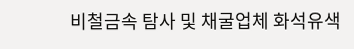비철금속 탐사 및 채굴업체 화석유색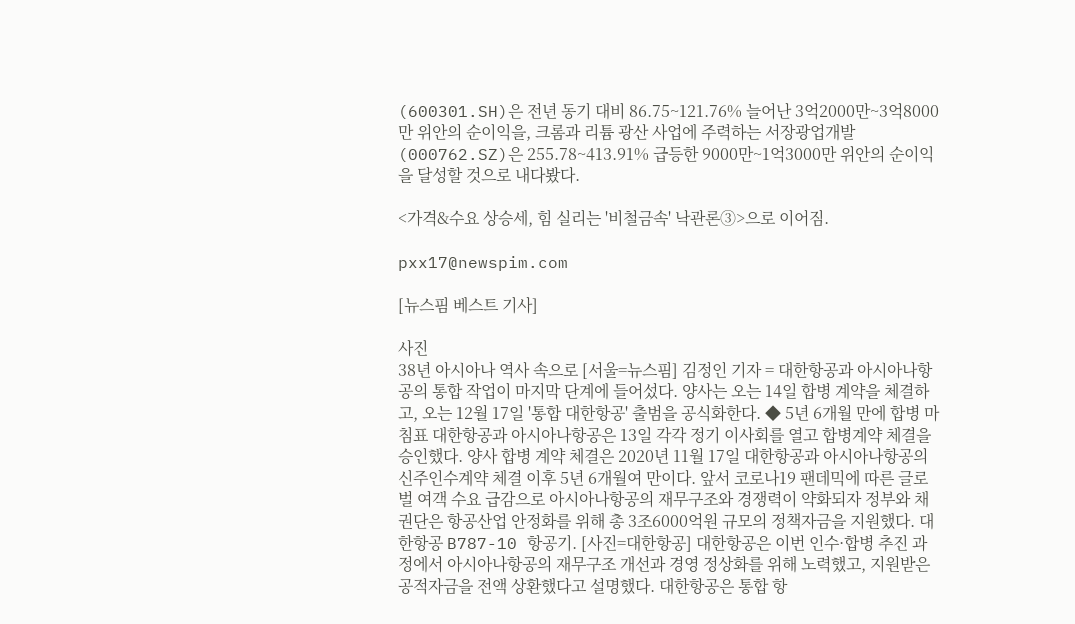(600301.SH)은 전년 동기 대비 86.75~121.76% 늘어난 3억2000만~3억8000만 위안의 순이익을, 크롬과 리튬 광산 사업에 주력하는 서장광업개발(000762.SZ)은 255.78~413.91% 급등한 9000만~1억3000만 위안의 순이익을 달성할 것으로 내다봤다.

<가격&수요 상승세, 힘 실리는 '비철금속' 낙관론③>으로 이어짐.

pxx17@newspim.com

[뉴스핌 베스트 기사]

사진
38년 아시아나 역사 속으로 [서울=뉴스핌] 김정인 기자 = 대한항공과 아시아나항공의 통합 작업이 마지막 단계에 들어섰다. 양사는 오는 14일 합병 계약을 체결하고, 오는 12월 17일 '통합 대한항공' 출범을 공식화한다. ◆ 5년 6개월 만에 합병 마침표 대한항공과 아시아나항공은 13일 각각 정기 이사회를 열고 합병계약 체결을 승인했다. 양사 합병 계약 체결은 2020년 11월 17일 대한항공과 아시아나항공의 신주인수계약 체결 이후 5년 6개월여 만이다. 앞서 코로나19 팬데믹에 따른 글로벌 여객 수요 급감으로 아시아나항공의 재무구조와 경쟁력이 약화되자 정부와 채권단은 항공산업 안정화를 위해 총 3조6000억원 규모의 정책자금을 지원했다. 대한항공 B787-10 항공기. [사진=대한항공] 대한항공은 이번 인수·합병 추진 과정에서 아시아나항공의 재무구조 개선과 경영 정상화를 위해 노력했고, 지원받은 공적자금을 전액 상환했다고 설명했다. 대한항공은 통합 항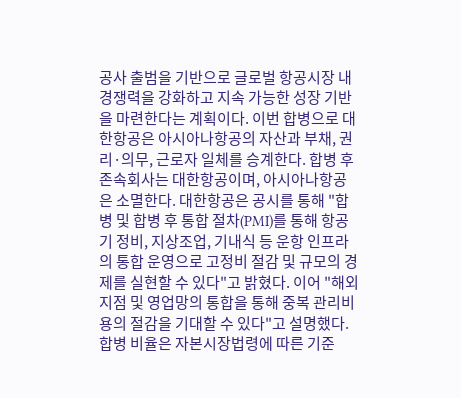공사 출범을 기반으로 글로벌 항공시장 내 경쟁력을 강화하고 지속 가능한 성장 기반을 마련한다는 계획이다. 이번 합병으로 대한항공은 아시아나항공의 자산과 부채, 권리·의무, 근로자 일체를 승계한다. 합병 후 존속회사는 대한항공이며, 아시아나항공은 소멸한다. 대한항공은 공시를 통해 "합병 및 합병 후 통합 절차(PMI)를 통해 항공기 정비, 지상조업, 기내식 등 운항 인프라의 통합 운영으로 고정비 절감 및 규모의 경제를 실현할 수 있다"고 밝혔다. 이어 "해외 지점 및 영업망의 통합을 통해 중복 관리비용의 절감을 기대할 수 있다"고 설명했다. 합병 비율은 자본시장법령에 따른 기준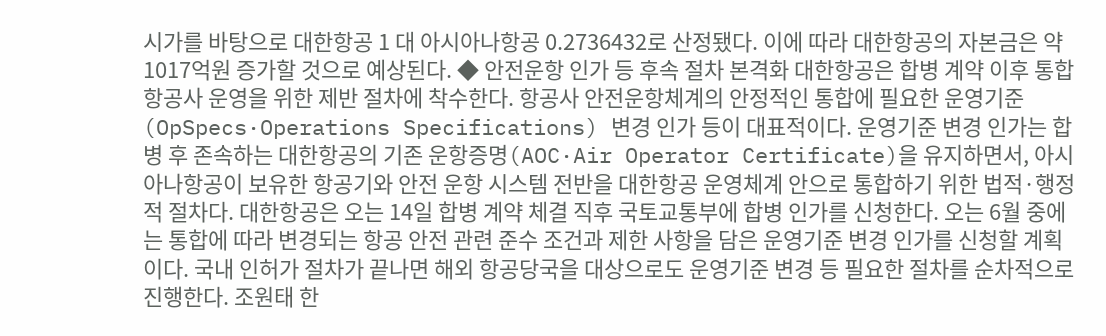시가를 바탕으로 대한항공 1 대 아시아나항공 0.2736432로 산정됐다. 이에 따라 대한항공의 자본금은 약 1017억원 증가할 것으로 예상된다. ◆ 안전운항 인가 등 후속 절차 본격화 대한항공은 합병 계약 이후 통합 항공사 운영을 위한 제반 절차에 착수한다. 항공사 안전운항체계의 안정적인 통합에 필요한 운영기준(OpSpecs·Operations Specifications) 변경 인가 등이 대표적이다. 운영기준 변경 인가는 합병 후 존속하는 대한항공의 기존 운항증명(AOC·Air Operator Certificate)을 유지하면서, 아시아나항공이 보유한 항공기와 안전 운항 시스템 전반을 대한항공 운영체계 안으로 통합하기 위한 법적·행정적 절차다. 대한항공은 오는 14일 합병 계약 체결 직후 국토교통부에 합병 인가를 신청한다. 오는 6월 중에는 통합에 따라 변경되는 항공 안전 관련 준수 조건과 제한 사항을 담은 운영기준 변경 인가를 신청할 계획이다. 국내 인허가 절차가 끝나면 해외 항공당국을 대상으로도 운영기준 변경 등 필요한 절차를 순차적으로 진행한다. 조원태 한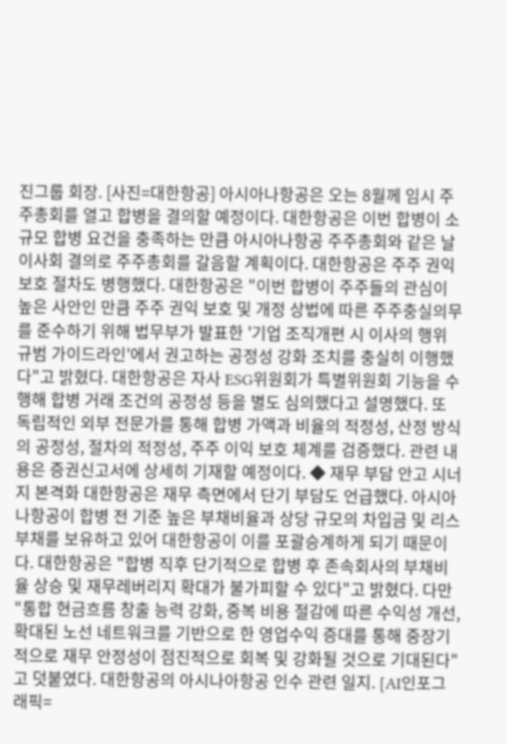진그룹 회장. [사진=대한항공] 아시아나항공은 오는 8월께 임시 주주총회를 열고 합병을 결의할 예정이다. 대한항공은 이번 합병이 소규모 합병 요건을 충족하는 만큼 아시아나항공 주주총회와 같은 날 이사회 결의로 주주총회를 갈음할 계획이다. 대한항공은 주주 권익 보호 절차도 병행했다. 대한항공은 "이번 합병이 주주들의 관심이 높은 사안인 만큼 주주 권익 보호 및 개정 상법에 따른 주주충실의무를 준수하기 위해 법무부가 발표한 '기업 조직개편 시 이사의 행위 규범 가이드라인'에서 권고하는 공정성 강화 조치를 충실히 이행했다"고 밝혔다. 대한항공은 자사 ESG위원회가 특별위원회 기능을 수행해 합병 거래 조건의 공정성 등을 별도 심의했다고 설명했다. 또 독립적인 외부 전문가를 통해 합병 가액과 비율의 적정성, 산정 방식의 공정성, 절차의 적정성, 주주 이익 보호 체계를 검증했다. 관련 내용은 증권신고서에 상세히 기재할 예정이다. ◆ 재무 부담 안고 시너지 본격화 대한항공은 재무 측면에서 단기 부담도 언급했다. 아시아나항공이 합병 전 기준 높은 부채비율과 상당 규모의 차입금 및 리스부채를 보유하고 있어 대한항공이 이를 포괄승계하게 되기 때문이다. 대한항공은 "합병 직후 단기적으로 합병 후 존속회사의 부채비율 상승 및 재무레버리지 확대가 불가피할 수 있다"고 밝혔다. 다만 "통합 현금흐름 창출 능력 강화, 중복 비용 절감에 따른 수익성 개선, 확대된 노선 네트워크를 기반으로 한 영업수익 증대를 통해 중장기적으로 재무 안정성이 점진적으로 회복 및 강화될 것으로 기대된다"고 덧붙였다. 대한항공의 아시나아항공 인수 관련 일지. [AI인포그래픽=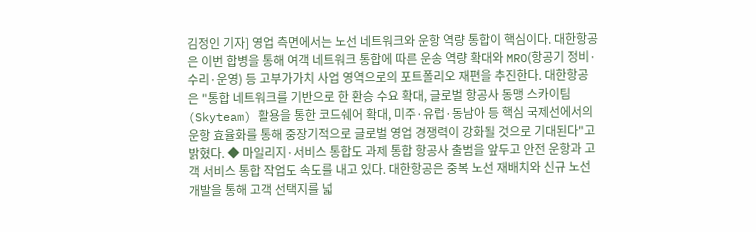김정인 기자] 영업 측면에서는 노선 네트워크와 운항 역량 통합이 핵심이다. 대한항공은 이번 합병을 통해 여객 네트워크 통합에 따른 운송 역량 확대와 MRO(항공기 정비·수리·운영) 등 고부가가치 사업 영역으로의 포트폴리오 재편을 추진한다. 대한항공은 "통합 네트워크를 기반으로 한 환승 수요 확대, 글로벌 항공사 동맹 스카이팀(Skyteam) 활용을 통한 코드쉐어 확대, 미주·유럽·동남아 등 핵심 국제선에서의 운항 효율화를 통해 중장기적으로 글로벌 영업 경쟁력이 강화될 것으로 기대된다"고 밝혔다. ◆ 마일리지·서비스 통합도 과제 통합 항공사 출범을 앞두고 안전 운항과 고객 서비스 통합 작업도 속도를 내고 있다. 대한항공은 중복 노선 재배치와 신규 노선 개발을 통해 고객 선택지를 넓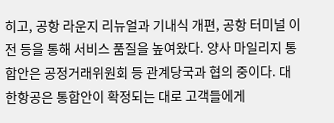히고, 공항 라운지 리뉴얼과 기내식 개편, 공항 터미널 이전 등을 통해 서비스 품질을 높여왔다. 양사 마일리지 통합안은 공정거래위원회 등 관계당국과 협의 중이다. 대한항공은 통합안이 확정되는 대로 고객들에게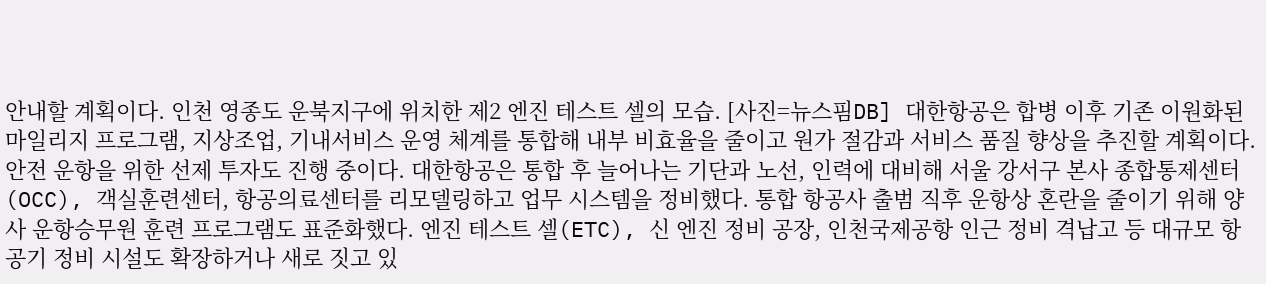안내할 계획이다. 인천 영종도 운북지구에 위치한 제2 엔진 테스트 셀의 모습. [사진=뉴스핌DB] 대한항공은 합병 이후 기존 이원화된 마일리지 프로그램, 지상조업, 기내서비스 운영 체계를 통합해 내부 비효율을 줄이고 원가 절감과 서비스 품질 향상을 추진할 계획이다. 안전 운항을 위한 선제 투자도 진행 중이다. 대한항공은 통합 후 늘어나는 기단과 노선, 인력에 대비해 서울 강서구 본사 종합통제센터(OCC), 객실훈련센터, 항공의료센터를 리모델링하고 업무 시스템을 정비했다. 통합 항공사 출범 직후 운항상 혼란을 줄이기 위해 양사 운항승무원 훈련 프로그램도 표준화했다. 엔진 테스트 셀(ETC), 신 엔진 정비 공장, 인천국제공항 인근 정비 격납고 등 대규모 항공기 정비 시설도 확장하거나 새로 짓고 있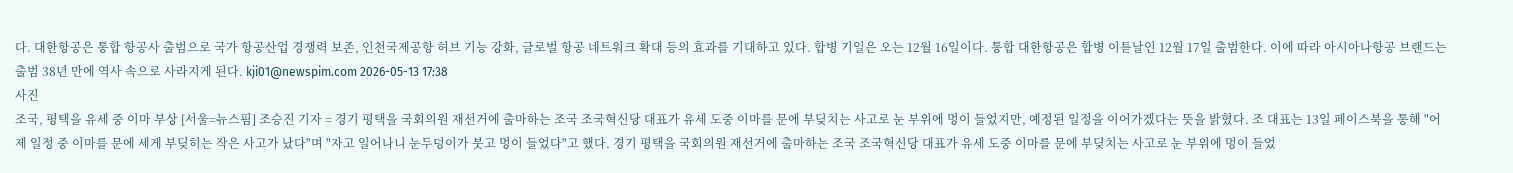다. 대한항공은 통합 항공사 출범으로 국가 항공산업 경쟁력 보존, 인천국제공항 허브 기능 강화, 글로벌 항공 네트워크 확대 등의 효과를 기대하고 있다. 합병 기일은 오는 12월 16일이다. 통합 대한항공은 합병 이튿날인 12월 17일 출범한다. 이에 따라 아시아나항공 브랜드는 출범 38년 만에 역사 속으로 사라지게 된다. kji01@newspim.com 2026-05-13 17:38
사진
조국, 평택을 유세 중 이마 부상 [서울=뉴스핌] 조승진 기자 = 경기 평택을 국회의원 재선거에 출마하는 조국 조국혁신당 대표가 유세 도중 이마를 문에 부딪치는 사고로 눈 부위에 멍이 들었지만, 예정된 일정을 이어가겠다는 뜻을 밝혔다. 조 대표는 13일 페이스북을 통해 "어제 일정 중 이마를 문에 세게 부딪히는 작은 사고가 났다"며 "자고 일어나니 눈두덩이가 붓고 멍이 들었다"고 했다. 경기 평택을 국회의원 재선거에 출마하는 조국 조국혁신당 대표가 유세 도중 이마를 문에 부딪치는 사고로 눈 부위에 멍이 들었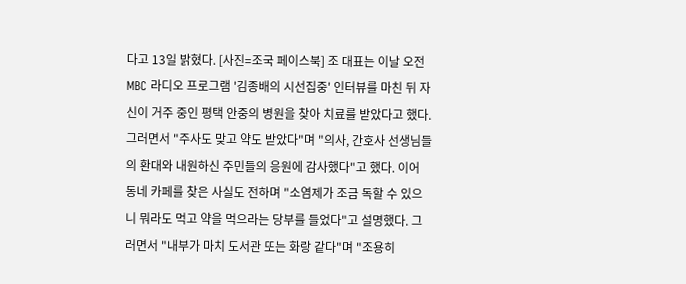다고 13일 밝혔다. [사진=조국 페이스북] 조 대표는 이날 오전 MBC 라디오 프로그램 '김종배의 시선집중' 인터뷰를 마친 뒤 자신이 거주 중인 평택 안중의 병원을 찾아 치료를 받았다고 했다. 그러면서 "주사도 맞고 약도 받았다"며 "의사, 간호사 선생님들의 환대와 내원하신 주민들의 응원에 감사했다"고 했다. 이어 동네 카페를 찾은 사실도 전하며 "소염제가 조금 독할 수 있으니 뭐라도 먹고 약을 먹으라는 당부를 들었다"고 설명했다. 그러면서 "내부가 마치 도서관 또는 화랑 같다"며 "조용히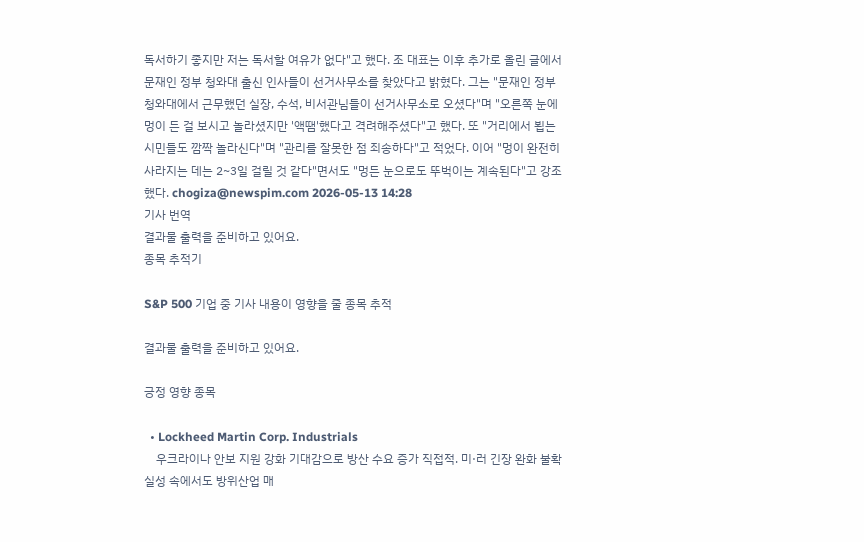독서하기 좋지만 저는 독서할 여유가 없다"고 했다. 조 대표는 이후 추가로 올린 글에서 문재인 정부 청와대 출신 인사들이 선거사무소를 찾았다고 밝혔다. 그는 "문재인 정부 청와대에서 근무했던 실장, 수석, 비서관님들이 선거사무소로 오셨다"며 "오른쪽 눈에 멍이 든 걸 보시고 놀라셨지만 '액땜'했다고 격려해주셨다"고 했다. 또 "거리에서 뵙는 시민들도 깜짝 놀라신다"며 "관리를 잘못한 점 죄송하다"고 적었다. 이어 "멍이 완전히 사라지는 데는 2~3일 걸릴 것 같다"면서도 "멍든 눈으로도 뚜벅이는 계속된다"고 강조했다. chogiza@newspim.com 2026-05-13 14:28
기사 번역
결과물 출력을 준비하고 있어요.
종목 추적기

S&P 500 기업 중 기사 내용이 영향을 줄 종목 추적

결과물 출력을 준비하고 있어요.

긍정 영향 종목

  • Lockheed Martin Corp. Industrials
    우크라이나 안보 지원 강화 기대감으로 방산 수요 증가 직접적. 미·러 긴장 완화 불확실성 속에서도 방위산업 매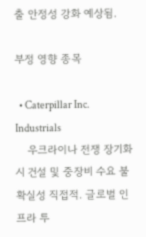출 안정성 강화 예상됨.

부정 영향 종목

  • Caterpillar Inc. Industrials
    우크라이나 전쟁 장기화 시 건설 및 중장비 수요 불확실성 직접적. 글로벌 인프라 투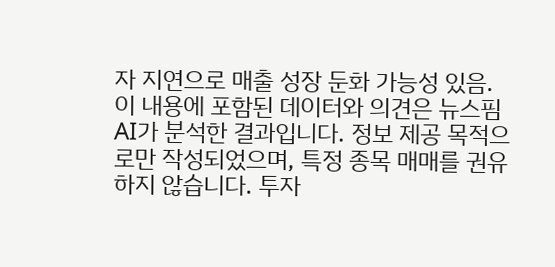자 지연으로 매출 성장 둔화 가능성 있음.
이 내용에 포함된 데이터와 의견은 뉴스핌 AI가 분석한 결과입니다. 정보 제공 목적으로만 작성되었으며, 특정 종목 매매를 권유하지 않습니다. 투자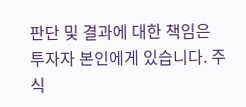판단 및 결과에 대한 책임은 투자자 본인에게 있습니다. 주식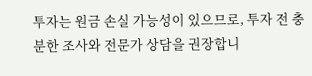투자는 원금 손실 가능성이 있으므로, 투자 전 충분한 조사와 전문가 상담을 권장합니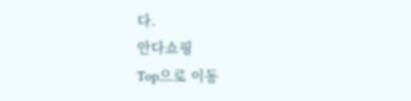다.
안다쇼핑
Top으로 이동